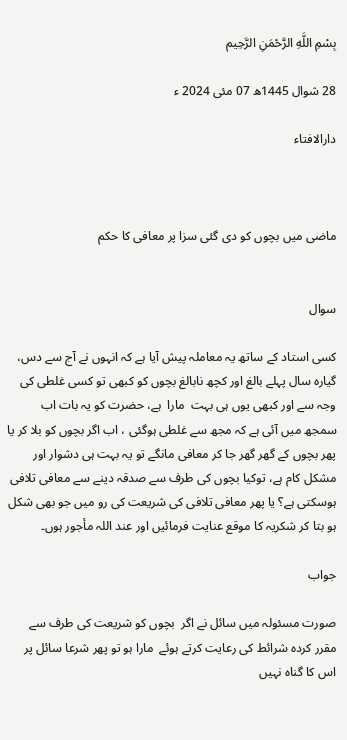بِسْمِ اللَّهِ الرَّحْمَنِ الرَّحِيم

28 شوال 1445ھ 07 مئی 2024 ء

دارالافتاء



ماضی میں بچوں کو دی گئی سزا پر معافی کا حکم


سوال

کسی استاد کے ساتھ یہ معاملہ پیش آیا ہے کہ انہوں نے آج سے دس، گیارہ سال پہلے بالغ اور کچھ نابالغ بچوں کو کبھی تو کسی غلطی کی وجہ سے اور کبھی یوں ہی بہت  مارا  ہے، حضرت کو یہ بات اب سمجھ میں آئی ہے کہ مجھ سے غلطی ہوگئی ، اب اگر بچوں کو بلا کر یا پھر بچوں کے گھر گھر جا کر معافی مانگے تو یہ بہت ہی دشوار اور مشکل کام ہے، توکیا بچوں کی طرف سے صدقہ دینے سے معافی تلافی ہوسکتی ہے؟ یا پھر معافی تلافی کی شریعت کی رو میں جو بھی شکل ہو بتا کر شکریہ کا موقع عنایت فرمائیں اور عند اللہ مأجور ہوں۔

جواب

صورت مسئولہ میں سائل نے اگر  بچوں کو شریعت کی طرف سے مقرر کردہ شرائط کی رعایت کرتے ہوئے  مارا ہو تو پھر شرعا سائل پر اس کا گناہ نہیں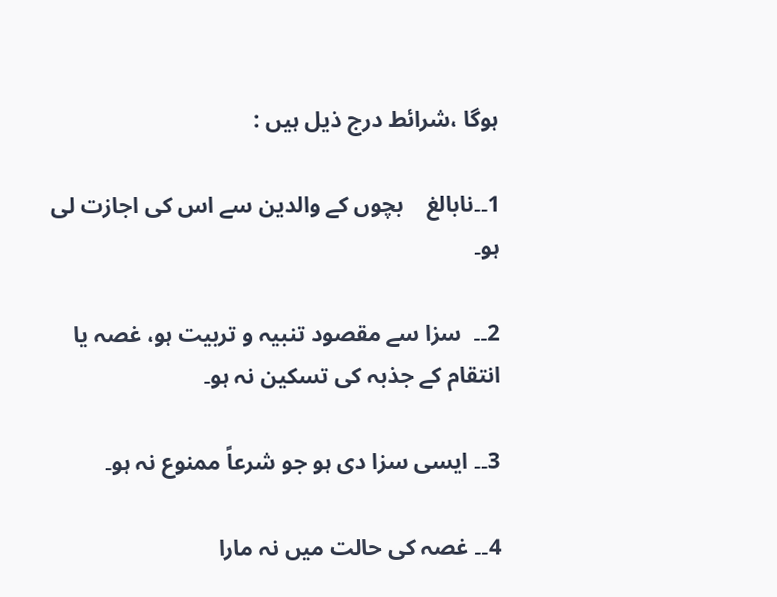ہوگا ،شرائط درج ذیل ہیں :

1۔۔نابالغ    بچوں کے والدین سے اس کی اجازت لی ہو۔

2۔۔  سزا سے مقصود تنبیہ و تربیت ہو، غصہ یا انتقام کے جذبہ کی تسکین نہ ہو۔

3۔۔ ایسی سزا دی ہو جو شرعاً ممنوع نہ ہو۔

4۔۔ غصہ کی حالت میں نہ مارا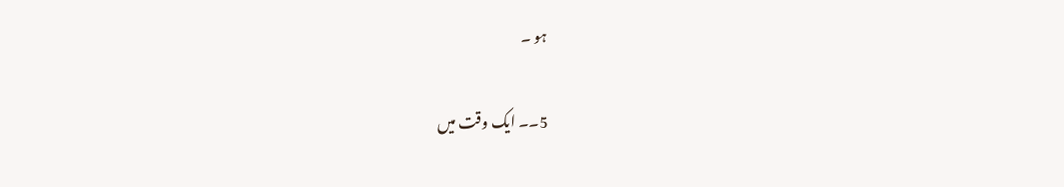ہو ۔

5۔۔ ایک وقت میں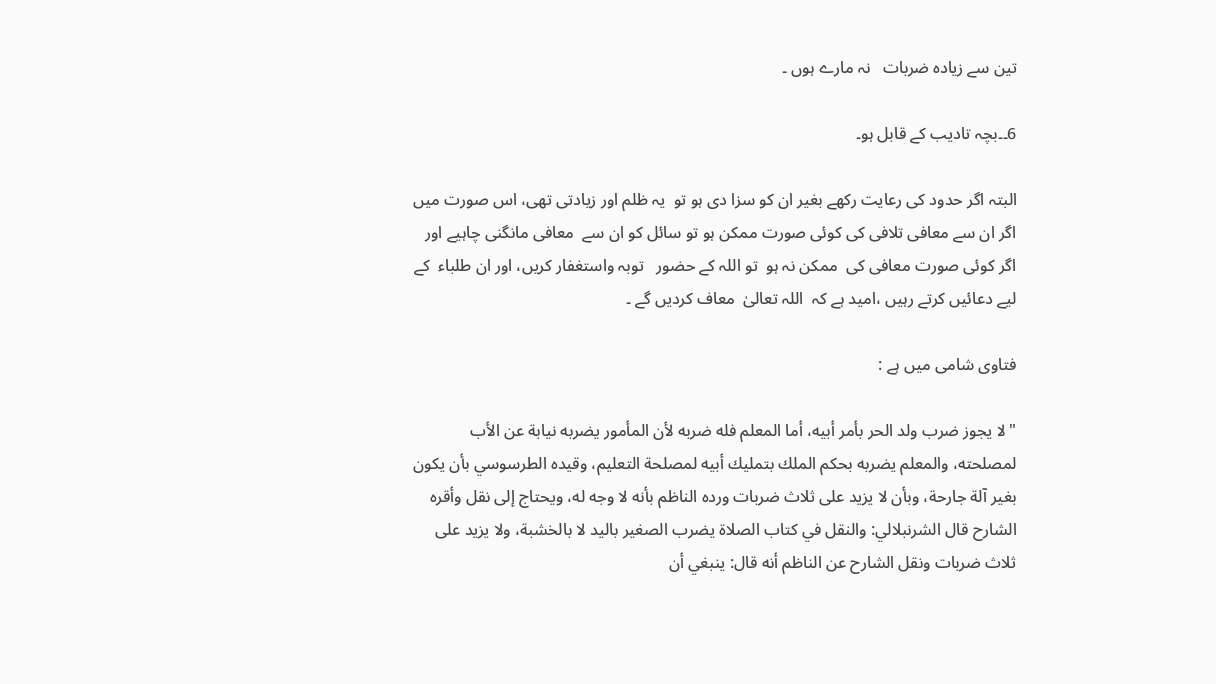تین سے زیادہ ضربات   نہ مارے ہوں ۔

6۔۔بچہ تادیب کے قابل ہو۔

البتہ اگر حدود کی رعایت رکھے بغیر ان کو سزا دی ہو تو  یہ ظلم اور زیادتی تھی، اس صورت میں  اگر ان سے معافی تلافی کی کوئی صورت ممکن ہو تو سائل کو ان سے  معافی مانگنی چاہیے اور اگر کوئی صورت معافی کی  ممکن نہ ہو  تو اللہ کے حضور   توبہ واستغفار کریں، اور ان طلباء  کے لیے دعائیں کرتے رہیں ،امید ہے کہ  اللہ تعالیٰ  معاف کردیں گے ۔

فتاوی شامی میں ہے :

"لا يجوز ضرب ولد الحر بأمر أبيه، أما المعلم فله ضربه لأن المأمور يضربه نيابة عن الأب لمصلحته، والمعلم يضربه بحكم الملك بتمليك أبيه لمصلحة التعليم، وقيده الطرسوسي بأن يكون بغير آلة جارحة، وبأن لا يزيد على ثلاث ضربات ورده الناظم بأنه لا وجه له، ويحتاج إلى نقل وأقره الشارح قال الشرنبلالي: والنقل في كتاب الصلاة يضرب الصغير باليد لا بالخشبة، ولا يزيد على ثلاث ضربات ونقل الشارح عن الناظم أنه قال: ينبغي أن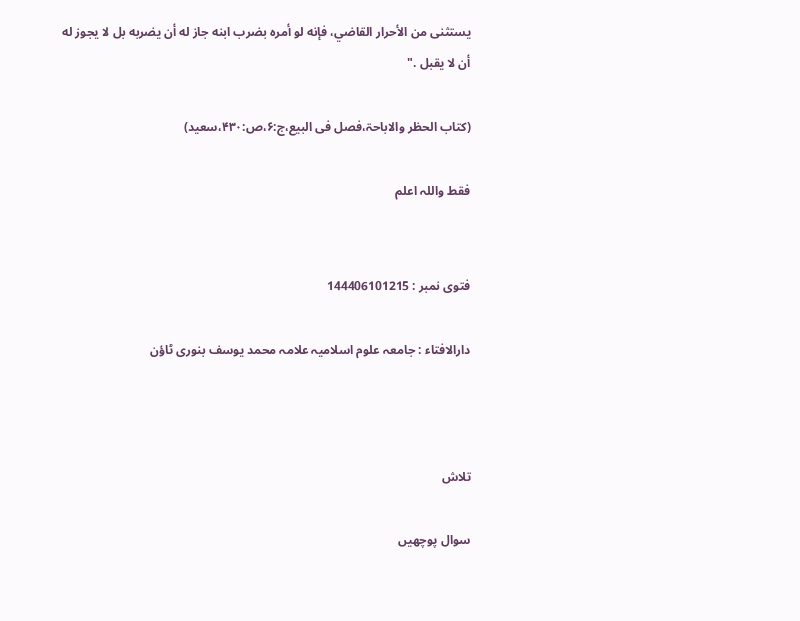يستثنى من الأحرار القاضي، فإنه لو أمره بضرب ابنه جاز له أن يضربه بل لا يجوز له أن لا يقبل ."

(کتاب الحظر والاباحۃ،فصل فی البیع،ج:۶،ص:۴۳۰،سعید)

فقط واللہ اعلم


فتوی نمبر : 144406101215

دارالافتاء : جامعہ علوم اسلامیہ علامہ محمد یوسف بنوری ٹاؤن



تلاش

سوال پوچھیں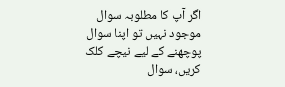اگر آپ کا مطلوبہ سوال موجود نہیں تو اپنا سوال پوچھنے کے لیے نیچے کلک کریں، سوال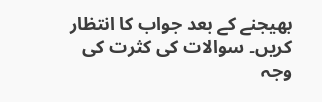بھیجنے کے بعد جواب کا انتظار کریں۔ سوالات کی کثرت کی وجہ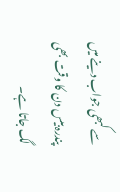سے کبھی جواب دینے میں پندرہ بیس دن کا وقت بھی لگ جاتا ہے۔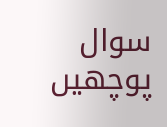سوال پوچھیں